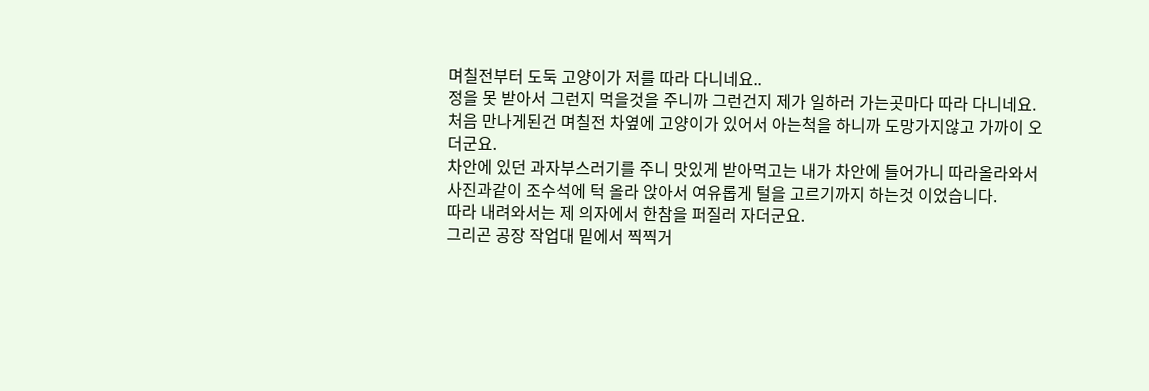며칠전부터 도둑 고양이가 저를 따라 다니네요..
정을 못 받아서 그런지 먹을것을 주니까 그런건지 제가 일하러 가는곳마다 따라 다니네요.
처음 만나게된건 며칠전 차옆에 고양이가 있어서 아는척을 하니까 도망가지않고 가까이 오더군요.
차안에 있던 과자부스러기를 주니 맛있게 받아먹고는 내가 차안에 들어가니 따라올라와서 사진과같이 조수석에 턱 올라 앉아서 여유롭게 털을 고르기까지 하는것 이었습니다.
따라 내려와서는 제 의자에서 한참을 퍼질러 자더군요.
그리곤 공장 작업대 밑에서 찍찍거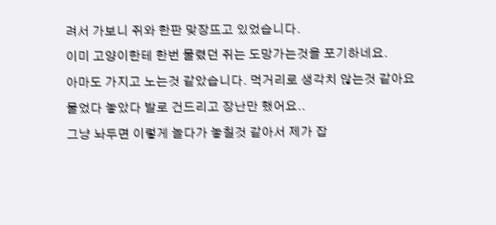려서 가보니 쥐와 한판 맞장뜨고 있었습니다.
이미 고양이한테 한번 물렸던 쥐는 도망가는것을 포기하네요.
아마도 가지고 노는것 같았습니다. 먹거리로 생각치 않는것 같아요
물었다 놓았다 발로 건드리고 장난만 했어요..
그냥 놔두면 이렇게 놀다가 놓칠것 같아서 제가 잡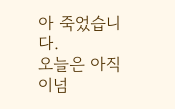아 죽었습니다.
오늘은 아직 이넘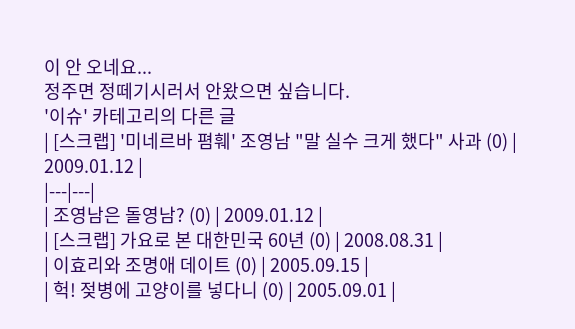이 안 오네요...
정주면 정떼기시러서 안왔으면 싶습니다.
'이슈' 카테고리의 다른 글
| [스크랩] '미네르바 폄훼' 조영남 "말 실수 크게 했다" 사과 (0) | 2009.01.12 |
|---|---|
| 조영남은 돌영남? (0) | 2009.01.12 |
| [스크랩] 가요로 본 대한민국 60년 (0) | 2008.08.31 |
| 이효리와 조명애 데이트 (0) | 2005.09.15 |
| 헉! 젖병에 고양이를 넣다니 (0) | 2005.09.01 |